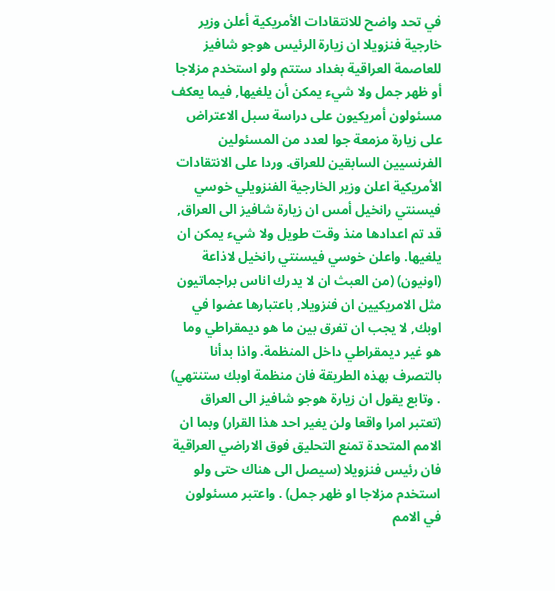في تحد واضح للانتقادات الأمريكية أعلن وزير خارجية فنزويلا ان زيارة الرئيس هوجو شافيز للعاصمة العراقية بغداد ستتم ولو استخدم مزلاجا أو ظهر جمل ولا شيء يمكن أن يلغيها, فيما يعكف مسئولون أمريكيون على دراسة سبل الاعتراض على زيارة مزمعة جوا لعدد من المسئولين الفرنسيين السابقين للعراق. وردا على الانتقادات الأمريكية اعلن وزير الخارجية الفنزويلي خوسي فيسنتي رانخيل أمس ان زيارة شافيز الى العراق, قد تم اعدادها منذ وقت طويل ولا شيء يمكن ان يلغيها. واعلن خوسي فيسنتي رانخيل لاذاعة (اونيون) (من العبث ان لا يدرك اناس براجماتيون مثل الامريكيين ان فنزويلا, باعتبارها عضوا في اوبك, لا يجب ان تفرق بين ما هو ديمقراطي وما هو غير ديمقراطي داخل المنظمة. واذا بدأنا بالتصرف بهذه الطريقة فان منظمة اوبك ستنتهي) . وتابع يقول ان زيارة هوجو شافيز الى العراق (تعتبر امرا واقعا ولن يغير احد هذا القرار) وبما ان الامم المتحدة تمنع التحليق فوق الاراضي العراقية فان رئيس فنزويلا (سيصل الى هناك حتى ولو استخدم مزلاجا او ظهر جمل) . واعتبر مسئولون في الامم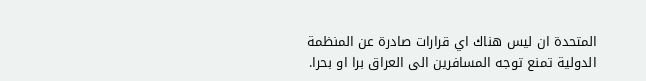المتحدة ان ليس هناك اي قرارات صادرة عن المنظمة الدولية تمنع توجه المسافرين الى العراق برا او بحرا.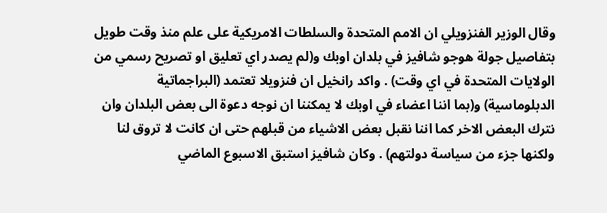وقال الوزير الفنزويلي ان الامم المتحدة والسلطات الامريكية على علم منذ وقت طويل بتفاصيل جولة هوجو شافيز في بلدان اوبك و(لم يصدر اي تعليق او تصريح رسمي من الولايات المتحدة في اي وقت) . واكد رانخيل ان فنزويلا تعتمد (البراجماتية الدبلوماسية) و(بما اننا اعضاء في اوبك لا يمكننا ان نوجه دعوة الى بعض البلدان وان نترك البعض الاخر كما اننا نقبل بعض الاشياء من قبلهم حتى ان كانت لا تروق لنا ولكنها جزء من سياسة دولتهم) . وكان شافيز استبق الاسبوع الماضي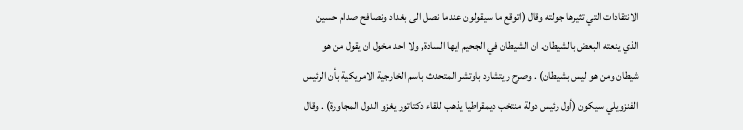الانتقادات التي تثيرها جولته وقال (اتوقع ما سيقولون عندما نصل الى بغداد ونصافح صدام حسين الذي ينعته البعض بالشيطان. ان الشيطان في الجحيم ايها السادة, ولا احد مخول ان يقول من هو شيطان ومن هو ليس بشيطان) . وصرح ريتشارد باوتشر المتحدث باسم الخارجية الامريكية بأن الرئيس الفنزويلي سيكون (أول رئيس دولة منتخب ديمقراطيا يذهب للقاء دكتاتور يغزو الدول المجاورة) . وقال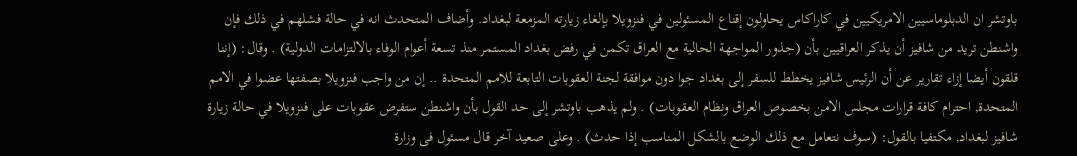باوتشر ان الدبلوماسيين الامريكيين في كاراكاس يحاولون إقناع المسئولين في فنزويلا بإلغاء زيارته المزمعة لبغداد. وأضاف المتحدث انه في حالة فشلهم في ذلك فإن واشنطن تريد من شافيز أن يذكر العراقيين بأن (جذور المواجهة الحالية مع العراق تكمن في رفض بغداد المستمر منذ تسعة أعوام الوفاء بالالتزامات الدولية) . وقال: (إننا قلقون أيضا إزاء تقارير عن أن الرئيس شافيز يخطط للسفر إلى بغداد جوا دون موافقة لجنة العقوبات التابعة للامم المتحدة .. إن من واجب فنزويلا بصفتها عضوا في الامم المتحدة, احترام كافة قرارات مجلس الامن بخصوص العراق ونظام العقوبات) . ولم يذهب باوتشر إلى حد القول بأن واشنطن ستفرض عقوبات على فنزويلا في حالة زيارة شافيز لبغداد, مكتفيا بالقول: (سوف نتعامل مع ذلك الوضع بالشكل المناسب إذا حدث) . وعلى صعيد آخر قال مسئول فى وزارة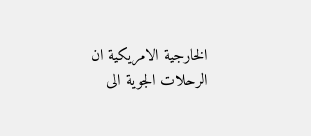الخارجية الامريكية ان الرحلات الجوية الى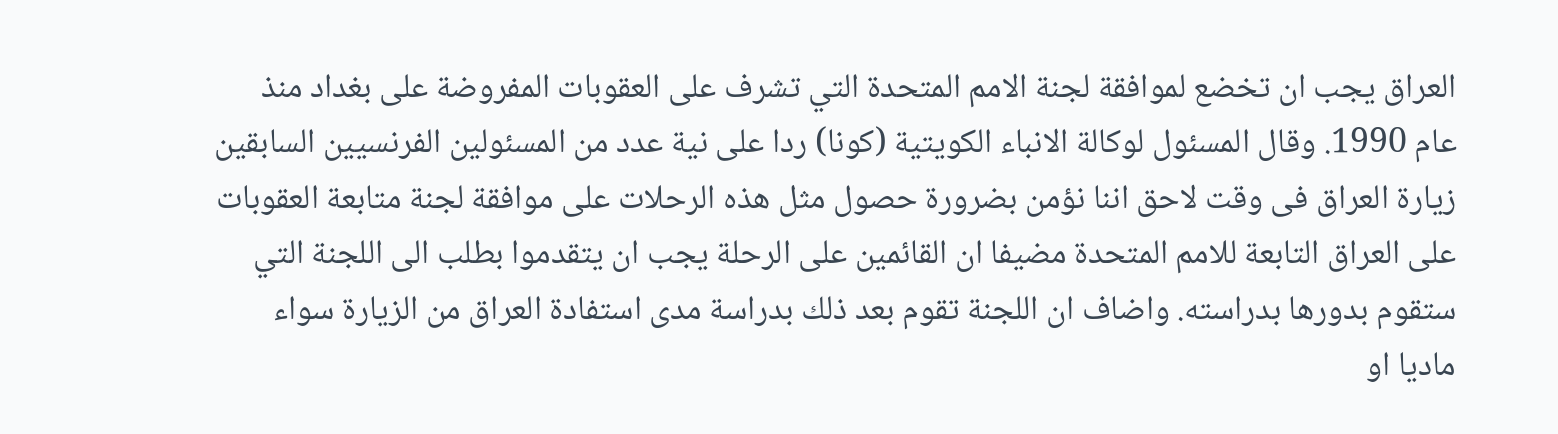العراق يجب ان تخضع لموافقة لجنة الامم المتحدة التي تشرف على العقوبات المفروضة على بغداد منذ عام 1990. وقال المسئول لوكالة الانباء الكويتية (كونا) ردا على نية عدد من المسئولين الفرنسيين السابقين زيارة العراق فى وقت لاحق اننا نؤمن بضرورة حصول مثل هذه الرحلات على موافقة لجنة متابعة العقوبات على العراق التابعة للامم المتحدة مضيفا ان القائمين على الرحلة يجب ان يتقدموا بطلب الى اللجنة التي ستقوم بدورها بدراسته. واضاف ان اللجنة تقوم بعد ذلك بدراسة مدى استفادة العراق من الزيارة سواء ماديا او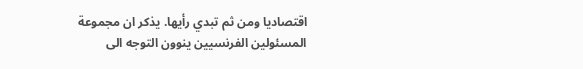اقتصاديا ومن ثم تبدي رأيها. يذكر ان مجموعة المسئولين الفرنسيين ينوون التوجه الى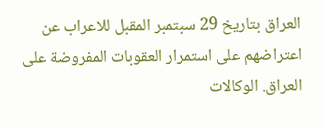العراق بتاريخ 29 سبتمبر المقبل للاعراب عن اعتراضهم على استمرار العقوبات المفروضة على العراق. الوكالات